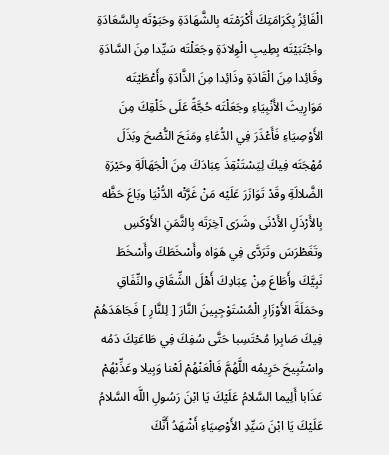الْفَائِزُ بِكَرَامَتِكَ أَكْرَمْتَه بِالشَّهَادَةِ وحَبَوْتَه بِالسَّعَادَةِ واجْتَبَيْتَه بِطِيبِ الْوِلادَةِ وجَعَلْتَه سَيِّدا مِنَ السَّادَةِ وقَائِدا مِنَ الْقَادَةِ وذَائِدا مِنَ الذَّادَةِ وأَعْطَيْتَه مَوَارِيثَ الأَنْبِيَاءِ وجَعَلْتَه حُجَّةً عَلَى خَلْقِكَ مِنَ الأَوْصِيَاءِ فَأَعْذَرَ فِي الدُّعَاءِ ومَنَحَ النُّصْحَ وبَذَلَ مُهْجَتَه فِيكَ لِيَسْتَنْقِذَ عِبَادَكَ مِنَ الْجَهَالَةِ وحَيْرَةِ الضَّلالَةِ وقَدْ تَوَازَرَ عَلَيْه مَنْ غَرَّتْه الدُّنْيَا وبَاعَ حَظَّه بِالأَرْذَلِ الأَدْنَى وشَرَى آخِرَتَه بِالثَّمَنِ الأَوْكَسِ وتَغَطْرَسَ وتَرَدَّى فِي هَوَاه وأَسْخَطَكَ وأَسْخَطَ نَبِيَّكَ وأَطَاعَ مِنْ عِبَادِكَ أَهْلَ الشِّقَاقِ والنِّفَاقِ وحَمَلَةَ الأَوْزَارِ الْمُسْتَوْجِبِينَ النَّارَ [ لِلنَّارِ ] فَجَاهَدَهُمْ فِيكَ صَابِرا مُحْتَسِبا حَتَّى سُفِكَ فِي طَاعَتِكَ دَمُه واسْتُبِيحَ حَرِيمُه اللَّهُمَّ فَالْعَنْهُمْ لَعْنا وَبِيلا وعَذِّبْهُمْ عَذَابا أَلِيما السَّلامُ عَلَيْكَ يَا ابْنَ رَسُولِ اللَّه السَّلامُ عَلَيْكَ يَا ابْنَ سَيِّدِ الأَوْصِيَاءِ أَشْهَدُ أَنَّكَ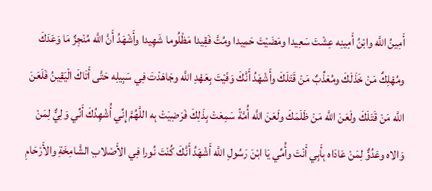أَمِينُ اللَّه وابْنُ أَمِينِه عِشْتَ سَعِيدا ومَضَيْتَ حَمِيدا ومُتَّ فَقِيدا مَظْلُوما شَهِيدا وأَشْهَدُ أَنَّ اللَّه مُنْجِزٌ مَا وَعَدَكَ ومُهْلِكٌ مَنْ خَذَلَكَ ومُعَذِّبٌ مَنْ قَتَلَكَ وأَشْهَدُ أَنَّكَ وَفَيْتَ بِعَهْدِ اللَّه وجَاهَدْتَ فِي سَبِيلِه حَتَّى أَتَاكَ الْيَقِينُ فَلَعَنَ اللَّه مَنْ قَتَلَكَ ولَعَنَ اللَّه مَنْ ظَلَمَكَ ولَعَنَ اللَّه أُمَّةً سَمِعَتْ بِذَلِكَ فَرَضِيَتْ بِه اللَّهُمَّ إِنِّي أُشْهِدُكَ أَنِّي وَلِيٌّ لِمَنْ وَالاه وعَدُوٌّ لِمَنْ عَادَاه بِأَبِي أَنْتَ وأُمِّي يَا ابْنَ رَسُولِ اللَّه أَشْهَدُ أَنَّكَ كُنْتَ نُورا فِي الأَصْلابِ الشَّامِخَةِ والأَرْحَامِ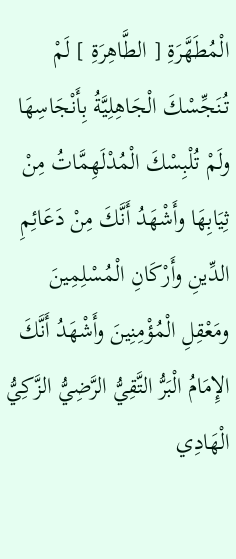الْمُطَهَّرَةِ [ الطَّاهِرَةِ ] لَمْ تُنَجِّسْكَ الْجَاهِلِيَّةُ بِأَنْجَاسِهَا ولَمْ تُلْبِسْكَ الْمُدْلَهِمَّاتُ مِنْ ثِيَابِهَا وأَشْهَدُ أَنَّكَ مِنْ دَعَائِمِ الدِّينِ وأَرْكَانِ الْمُسْلِمِينَ ومَعْقِلِ الْمُؤْمِنِينَ وأَشْهَدُ أَنَّكَ الإِمَامُ الْبَرُّ التَّقِيُّ الرَّضِيُّ الزَّكِيُّ الْهَادِي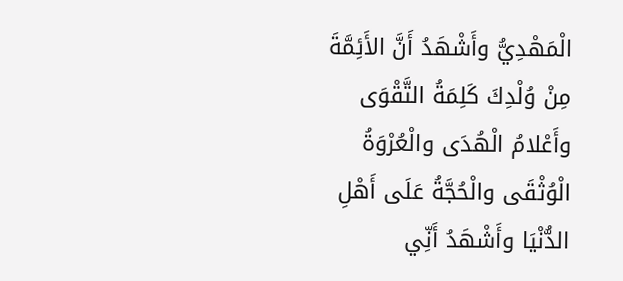الْمَهْدِيُّ وأَشْهَدُ أَنَّ الأَئِمَّةَ مِنْ وُلْدِكَ كَلِمَةُ التَّقْوَى وأَعْلامُ الْهُدَى والْعُرْوَةُ الْوُثْقَى والْحُجَّةُ عَلَى أَهْلِ الدُّنْيَا وأَشْهَدُ أَنِّي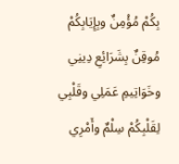بِكُمْ مُؤْمِنٌ وبِإِيَابِكُمْ مُوقِنٌ بِشَرَائِعِ دِينِي وخَوَاتِيمِ عَمَلِي وقَلْبِي لِقَلْبِكُمْ سِلْمٌ وأَمْرِي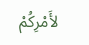لأَمْرِكُمْ